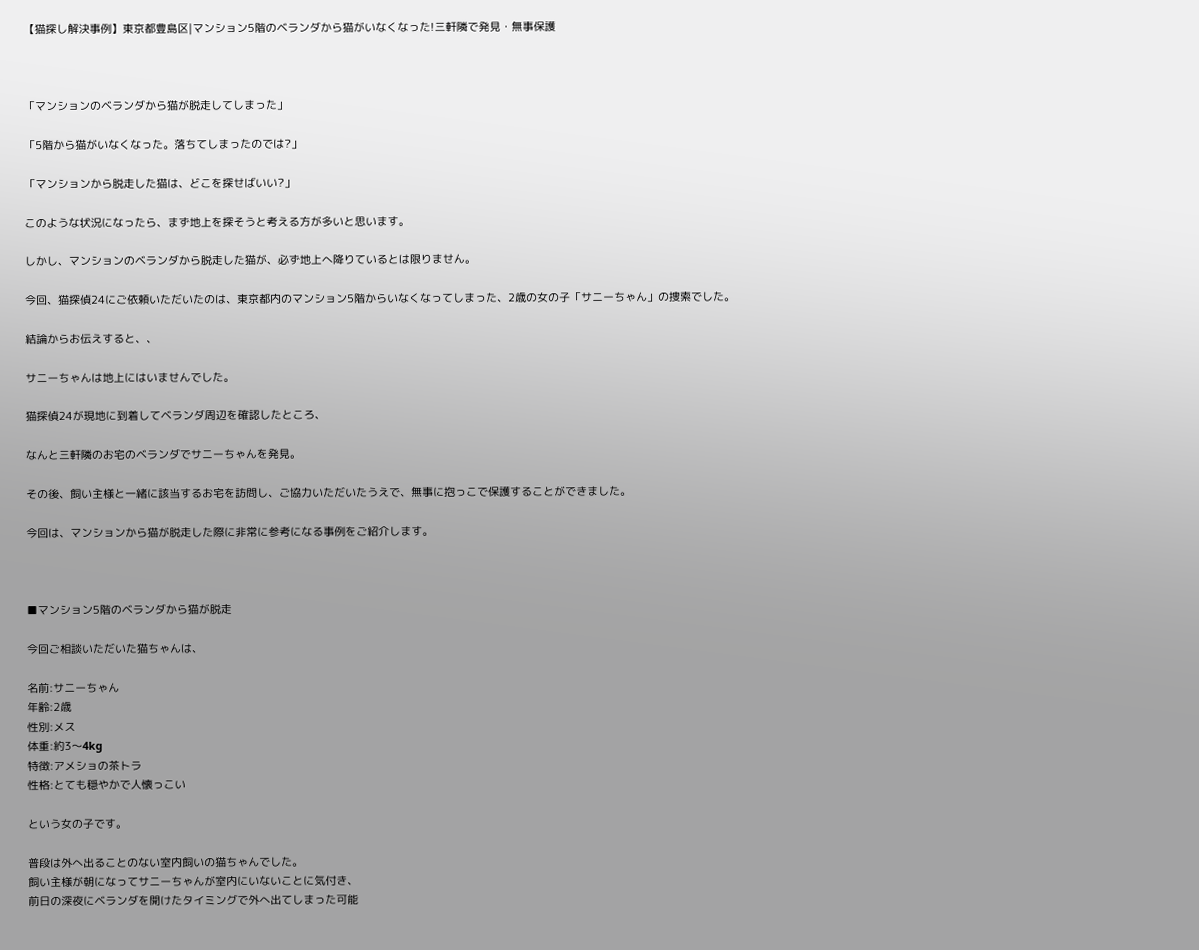【猫探し解決事例】東京都豊島区|マンション5階のベランダから猫がいなくなった!三軒隣で発見・無事保護



「マンションのベランダから猫が脱走してしまった」

「5階から猫がいなくなった。落ちてしまったのでは?」

「マンションから脱走した猫は、どこを探せばいい?」

このような状況になったら、まず地上を探そうと考える方が多いと思います。

しかし、マンションのベランダから脱走した猫が、必ず地上へ降りているとは限りません。

今回、猫探偵24にご依頼いただいたのは、東京都内のマンション5階からいなくなってしまった、2歳の女の子「サニーちゃん」の捜索でした。

結論からお伝えすると、、

サニーちゃんは地上にはいませんでした。

猫探偵24が現地に到着してベランダ周辺を確認したところ、

なんと三軒隣のお宅のベランダでサニーちゃんを発見。

その後、飼い主様と一緒に該当するお宅を訪問し、ご協力いただいたうえで、無事に抱っこで保護することができました。

今回は、マンションから猫が脱走した際に非常に参考になる事例をご紹介します。



■マンション5階のベランダから猫が脱走

今回ご相談いただいた猫ちゃんは、

名前:サニーちゃん
年齢:2歳
性別:メス
体重:約3〜4kg
特徴:アメショの茶トラ
性格:とても穏やかで人懐っこい

という女の子です。

普段は外へ出ることのない室内飼いの猫ちゃんでした。
飼い主様が朝になってサニーちゃんが室内にいないことに気付き、
前日の深夜にベランダを開けたタイミングで外へ出てしまった可能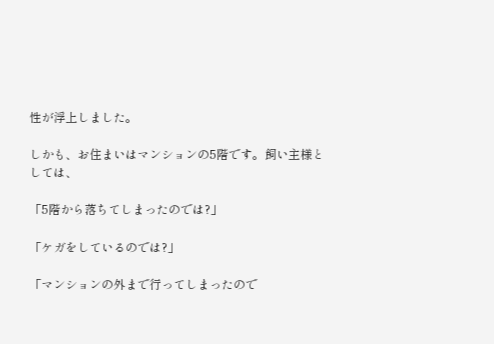性が浮上しました。

しかも、お住まいはマンションの5階です。飼い主様としては、

「5階から落ちてしまったのでは?」

「ケガをしているのでは?」

「マンションの外まで行ってしまったので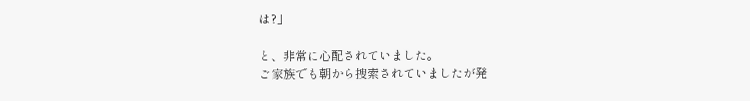は?」

と、非常に心配されていました。
ご家族でも朝から捜索されていましたが発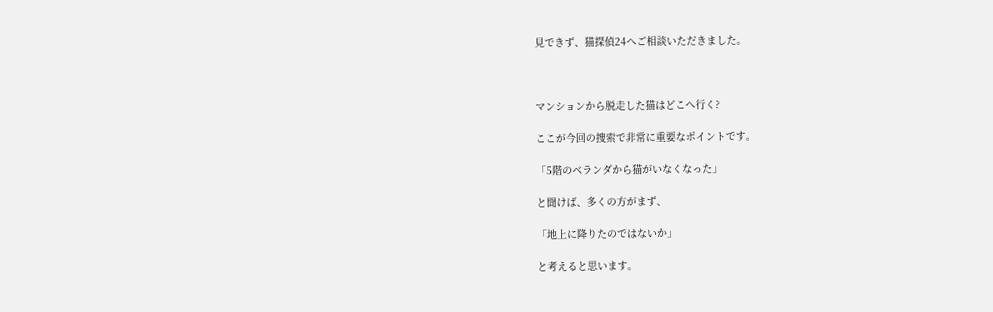見できず、猫探偵24へご相談いただきました。



マンションから脱走した猫はどこへ行く?

ここが今回の捜索で非常に重要なポイントです。

「5階のベランダから猫がいなくなった」

と聞けば、多くの方がまず、

「地上に降りたのではないか」

と考えると思います。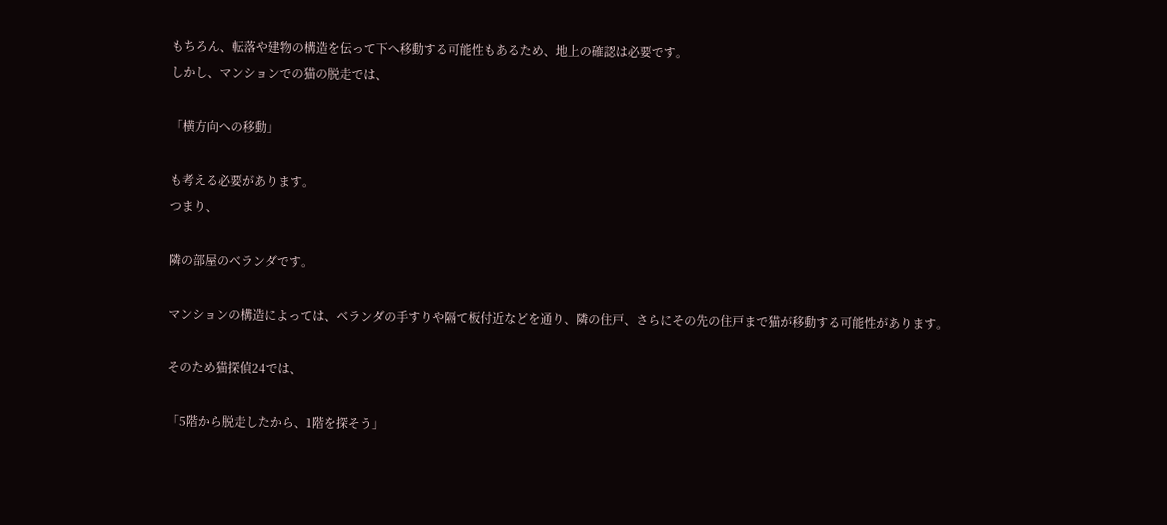もちろん、転落や建物の構造を伝って下へ移動する可能性もあるため、地上の確認は必要です。
しかし、マンションでの猫の脱走では、

「横方向への移動」

も考える必要があります。
つまり、

隣の部屋のベランダです。

マンションの構造によっては、ベランダの手すりや隔て板付近などを通り、隣の住戸、さらにその先の住戸まで猫が移動する可能性があります。

そのため猫探偵24では、

「5階から脱走したから、1階を探そう」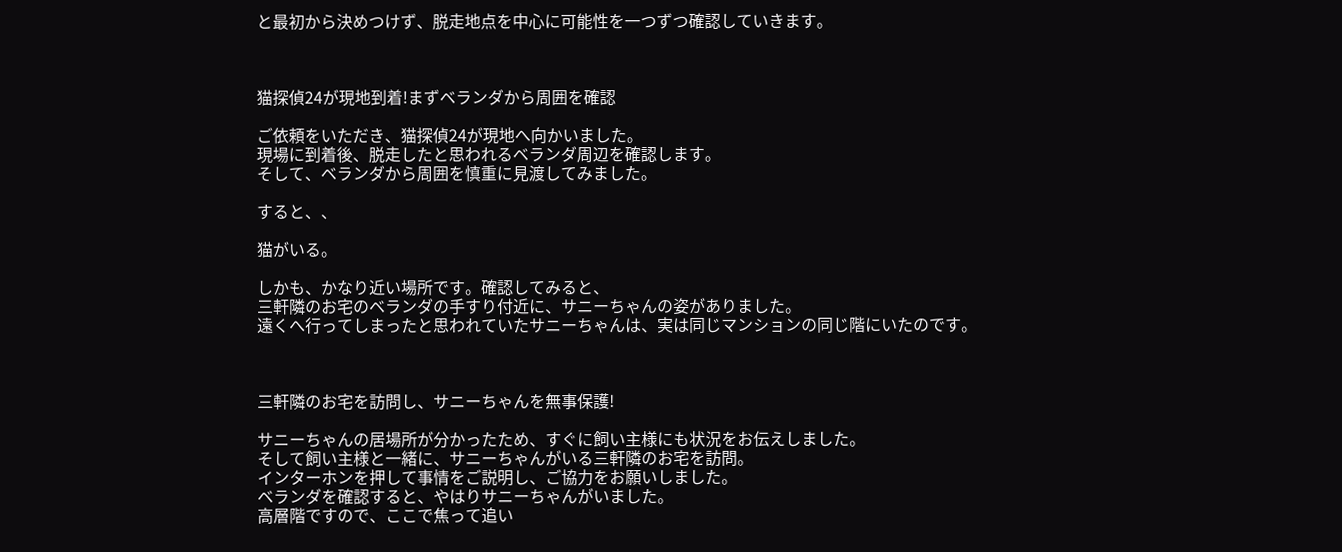と最初から決めつけず、脱走地点を中心に可能性を一つずつ確認していきます。



猫探偵24が現地到着!まずベランダから周囲を確認

ご依頼をいただき、猫探偵24が現地へ向かいました。
現場に到着後、脱走したと思われるベランダ周辺を確認します。
そして、ベランダから周囲を慎重に見渡してみました。

すると、、

猫がいる。

しかも、かなり近い場所です。確認してみると、
三軒隣のお宅のベランダの手すり付近に、サニーちゃんの姿がありました。
遠くへ行ってしまったと思われていたサニーちゃんは、実は同じマンションの同じ階にいたのです。



三軒隣のお宅を訪問し、サニーちゃんを無事保護!

サニーちゃんの居場所が分かったため、すぐに飼い主様にも状況をお伝えしました。
そして飼い主様と一緒に、サニーちゃんがいる三軒隣のお宅を訪問。
インターホンを押して事情をご説明し、ご協力をお願いしました。
ベランダを確認すると、やはりサニーちゃんがいました。
高層階ですので、ここで焦って追い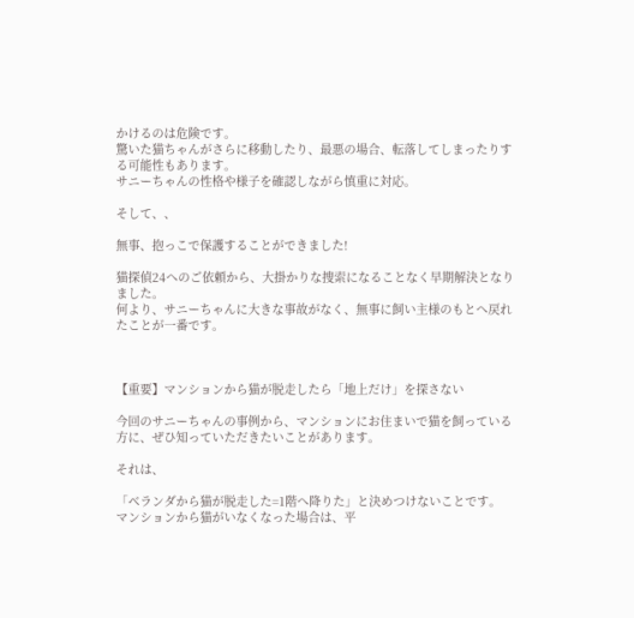かけるのは危険です。
驚いた猫ちゃんがさらに移動したり、最悪の場合、転落してしまったりする可能性もあります。
サニーちゃんの性格や様子を確認しながら慎重に対応。

そして、、

無事、抱っこで保護することができました!

猫探偵24へのご依頼から、大掛かりな捜索になることなく早期解決となりました。
何より、サニーちゃんに大きな事故がなく、無事に飼い主様のもとへ戻れたことが一番です。



【重要】マンションから猫が脱走したら「地上だけ」を探さない

今回のサニーちゃんの事例から、マンションにお住まいで猫を飼っている方に、ぜひ知っていただきたいことがあります。

それは、

「ベランダから猫が脱走した=1階へ降りた」と決めつけないことです。
マンションから猫がいなくなった場合は、平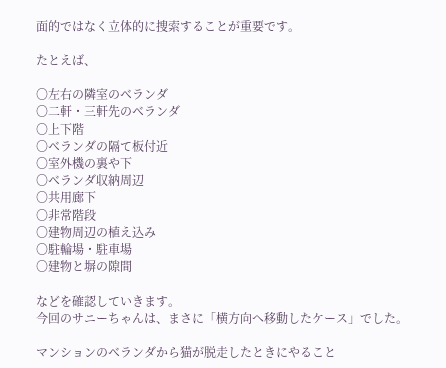面的ではなく立体的に捜索することが重要です。

たとえば、

〇左右の隣室のベランダ
〇二軒・三軒先のベランダ
〇上下階
〇ベランダの隔て板付近
〇室外機の裏や下
〇ベランダ収納周辺
〇共用廊下
〇非常階段
〇建物周辺の植え込み
〇駐輪場・駐車場
〇建物と塀の隙間

などを確認していきます。
今回のサニーちゃんは、まさに「横方向へ移動したケース」でした。

マンションのベランダから猫が脱走したときにやること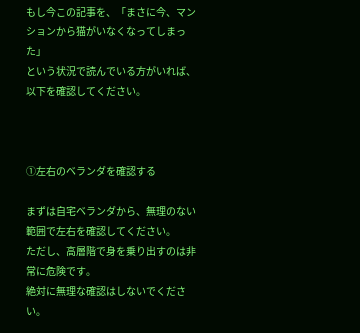もし今この記事を、「まさに今、マンションから猫がいなくなってしまった」
という状況で読んでいる方がいれば、以下を確認してください。



①左右のベランダを確認する

まずは自宅ベランダから、無理のない範囲で左右を確認してください。
ただし、高層階で身を乗り出すのは非常に危険です。
絶対に無理な確認はしないでください。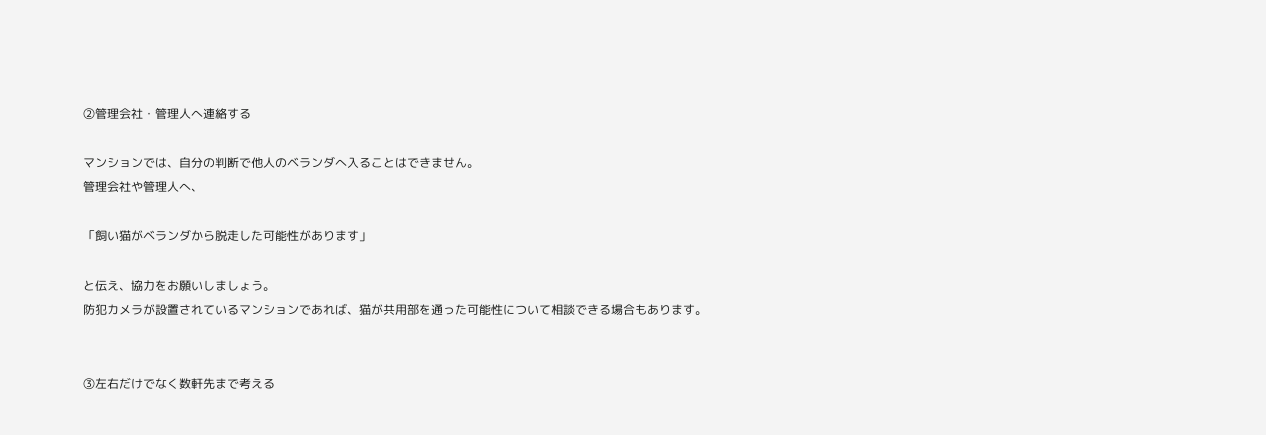②管理会社・管理人へ連絡する

マンションでは、自分の判断で他人のベランダへ入ることはできません。
管理会社や管理人へ、

「飼い猫がベランダから脱走した可能性があります」

と伝え、協力をお願いしましょう。
防犯カメラが設置されているマンションであれば、猫が共用部を通った可能性について相談できる場合もあります。


③左右だけでなく数軒先まで考える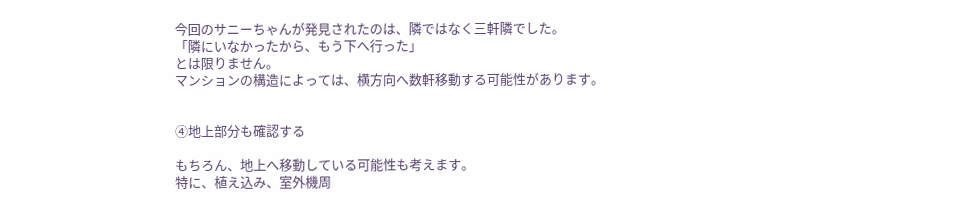今回のサニーちゃんが発見されたのは、隣ではなく三軒隣でした。
「隣にいなかったから、もう下へ行った」
とは限りません。
マンションの構造によっては、横方向へ数軒移動する可能性があります。


➃地上部分も確認する

もちろん、地上へ移動している可能性も考えます。
特に、植え込み、室外機周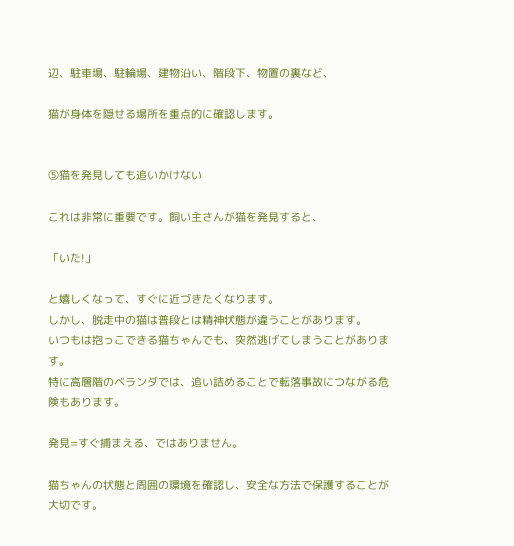辺、駐車場、駐輪場、建物沿い、階段下、物置の裏など、

猫が身体を隠せる場所を重点的に確認します。


⑤猫を発見しても追いかけない

これは非常に重要です。飼い主さんが猫を発見すると、

「いた!」

と嬉しくなって、すぐに近づきたくなります。
しかし、脱走中の猫は普段とは精神状態が違うことがあります。
いつもは抱っこできる猫ちゃんでも、突然逃げてしまうことがあります。
特に高層階のベランダでは、追い詰めることで転落事故につながる危険もあります。

発見=すぐ捕まえる、ではありません。

猫ちゃんの状態と周囲の環境を確認し、安全な方法で保護することが大切です。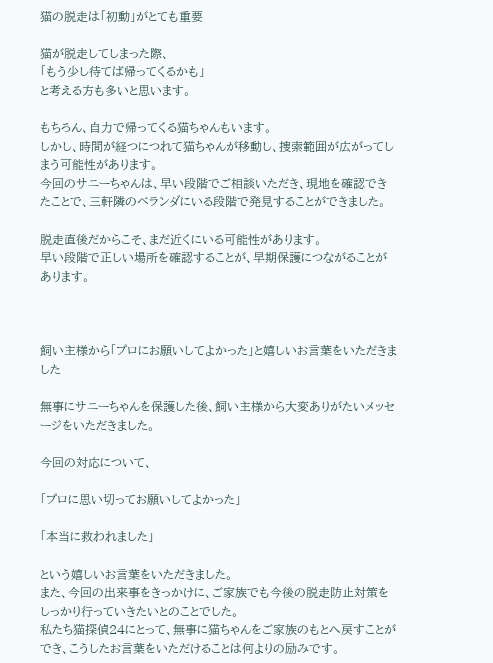猫の脱走は「初動」がとても重要

猫が脱走してしまった際、
「もう少し待てば帰ってくるかも」
と考える方も多いと思います。

もちろん、自力で帰ってくる猫ちゃんもいます。
しかし、時間が経つにつれて猫ちゃんが移動し、捜索範囲が広がってしまう可能性があります。
今回のサニーちゃんは、早い段階でご相談いただき、現地を確認できたことで、三軒隣のベランダにいる段階で発見することができました。

脱走直後だからこそ、まだ近くにいる可能性があります。
早い段階で正しい場所を確認することが、早期保護につながることがあります。



飼い主様から「プロにお願いしてよかった」と嬉しいお言葉をいただきました

無事にサニーちゃんを保護した後、飼い主様から大変ありがたいメッセージをいただきました。

今回の対応について、

「プロに思い切ってお願いしてよかった」

「本当に救われました」

という嬉しいお言葉をいただきました。
また、今回の出来事をきっかけに、ご家族でも今後の脱走防止対策をしっかり行っていきたいとのことでした。
私たち猫探偵24にとって、無事に猫ちゃんをご家族のもとへ戻すことができ、こうしたお言葉をいただけることは何よりの励みです。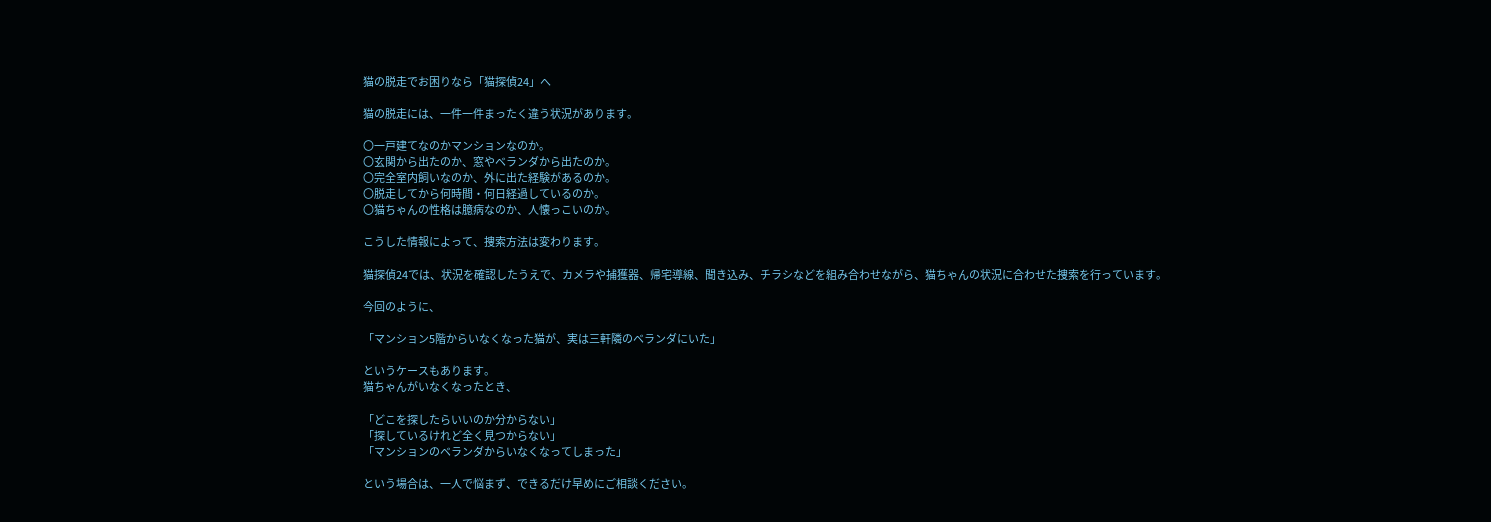猫の脱走でお困りなら「猫探偵24」へ

猫の脱走には、一件一件まったく違う状況があります。

〇一戸建てなのかマンションなのか。
〇玄関から出たのか、窓やベランダから出たのか。
〇完全室内飼いなのか、外に出た経験があるのか。
〇脱走してから何時間・何日経過しているのか。
〇猫ちゃんの性格は臆病なのか、人懐っこいのか。

こうした情報によって、捜索方法は変わります。

猫探偵24では、状況を確認したうえで、カメラや捕獲器、帰宅導線、聞き込み、チラシなどを組み合わせながら、猫ちゃんの状況に合わせた捜索を行っています。

今回のように、

「マンション5階からいなくなった猫が、実は三軒隣のベランダにいた」

というケースもあります。
猫ちゃんがいなくなったとき、

「どこを探したらいいのか分からない」
「探しているけれど全く見つからない」
「マンションのベランダからいなくなってしまった」

という場合は、一人で悩まず、できるだけ早めにご相談ください。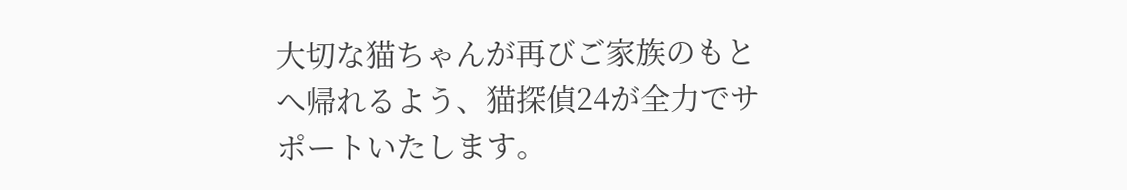大切な猫ちゃんが再びご家族のもとへ帰れるよう、猫探偵24が全力でサポートいたします。